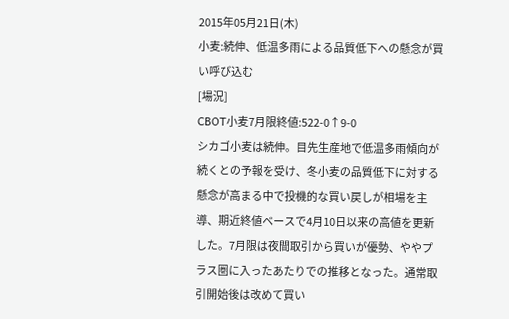2015年05月21日(木)
小麦:続伸、低温多雨による品質低下への懸念が買い呼び込む
[場況]
CBOT小麦7月限終値:522-0↑9-0
シカゴ小麦は続伸。目先生産地で低温多雨傾向が続くとの予報を受け、冬小麦の品質低下に対する懸念が高まる中で投機的な買い戻しが相場を主導、期近終値ベースで4月10日以来の高値を更新した。7月限は夜間取引から買いが優勢、ややプラス圏に入ったあたりでの推移となった。通常取引開始後は改めて買い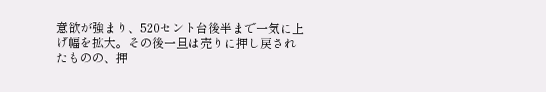意欲が強まり、520セント台後半まで一気に上げ幅を拡大。その後一旦は売りに押し戻されたものの、押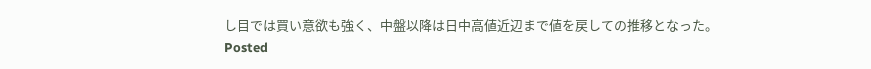し目では買い意欲も強く、中盤以降は日中高値近辺まで値を戻しての推移となった。
Posted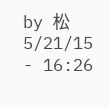by 松 5/21/15 - 16:26